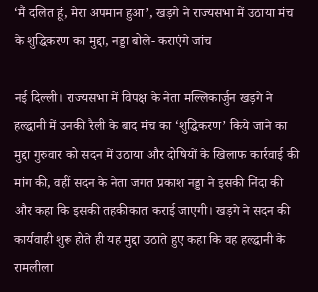‘मैं दलित हूं, मेरा अपमान हुआ’, खड़गे ने राज्यसभा में उठाया मंच के शुद्धिकरण का मुद्दा, नड्डा बोले- कराएंगे जांच

नई दिल्ली। राज्यसभा में विपक्ष के नेता मल्लिकार्जुन खड़गे ने हल्द्धानी में उनकी रैली के बाद मंच का ‘शुद्धिकरण’ किये जाने का मुद्दा गुरुवार को सदन में उठाया और दोषियों के खिलाफ कार्रवाई की मांग की, वहीं सदन के नेता जगत प्रकाश नड्डा ने इसकी निंदा की और कहा कि इसकी तहकीकात कराई जाएगी। खड़गे ने सदन की कार्यवाही शुरू होते ही यह मुद्दा उठाते हुए कहा कि वह हल्द्धानी के रामलीला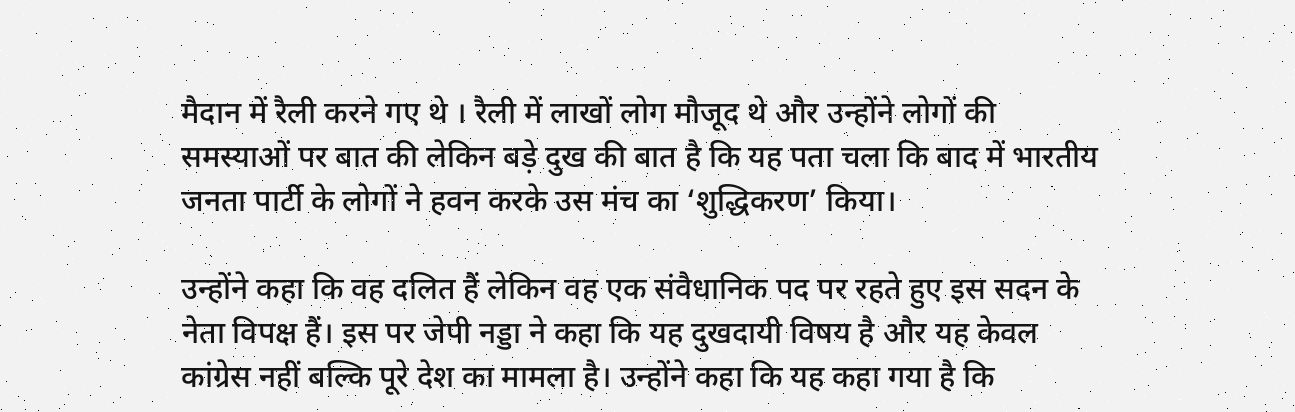मैदान में रैली करने गए थे । रैली में लाखों लोग मौजूद थे और उन्होंने लोगों की समस्याओं पर बात की लेकिन बड़े दुख की बात है कि यह पता चला कि बाद में भारतीय जनता पार्टी के लोगों ने हवन करके उस मंच का ‘शुद्धिकरण’ किया।

उन्होंने कहा कि वह दलित हैं लेकिन वह एक संवैधानिक पद पर रहते हुए इस सदन के नेता विपक्ष हैं। इस पर जेपी नड्डा ने कहा कि यह दुखदायी विषय है और यह केवल कांग्रेस नहीं बल्कि पूरे देश का मामला है। उन्होंने कहा कि यह कहा गया है कि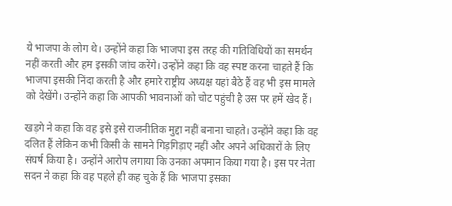ये भाजपा के लोग थे। उन्होंने कहा कि भाजपा इस तरह की गतिविधियों का समर्थन नहीं करती और हम इसकी जांच करेंगे। उन्होंने कहा कि वह स्पष्ट करना चाहते हैं कि भाजपा इसकी निंदा करती है और हमारे राष्ट्रीय अध्यक्ष यहां बैठे हैं वह भी इस मामले को देखेंगे। उन्होंने कहा कि आपकी भावनाओं को चोट पहुंची है उस पर हमें खेद हैं।

खड़गे ने कहा कि वह इसे इसे राजनीतिक मुद्दा नहीं बनाना चाहते। उन्होंने कहा कि वह दलित हैं लेकिन कभी किसी के सामने गिड़गिड़ाए नहीं और अपने अधिकारों के लिए संघर्ष किया है। उन्होंने आरोप लगाया कि उनका अपमान किया गया है। इस पर नेता सदन ने कहा कि वह पहले ही कह चुके हैं कि भाजपा इसका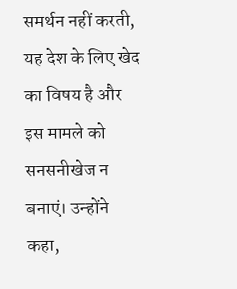समर्थन नहीं करती, यह देश के लिए खेद का विषय है और इस मामले को सनसनीखेज न बनाएं। उन्होंने कहा,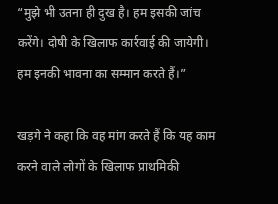“मुझे भी उतना ही दुख है। हम इसकी जांच करेंगे। दोषी के खिलाफ कार्रवाई की जायेगी। हम इनकी भावना का सम्मान करते हैं।”

खड़गे ने कहा कि वह मांग करते हैं कि यह काम करने वाले लोगों के खिलाफ प्राथमिकी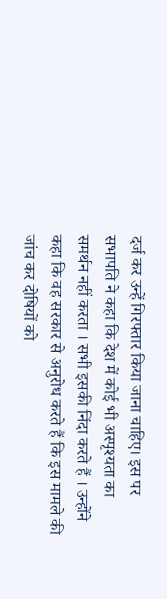दर्ज कर उन्हें गिरफ्तार किया जाना चाहिए। इस पर सभापति ने कहा कि देश में कोई भी अस्पृश्यता का समर्थन नहीं करता । सभी इसकी निंदा करते हैं । उन्होंने कहा कि वह सरकार से अनुरोध करते हैं कि इस मामले की जांच कर दोषियों को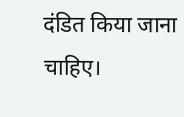दंडित किया जाना चाहिए।